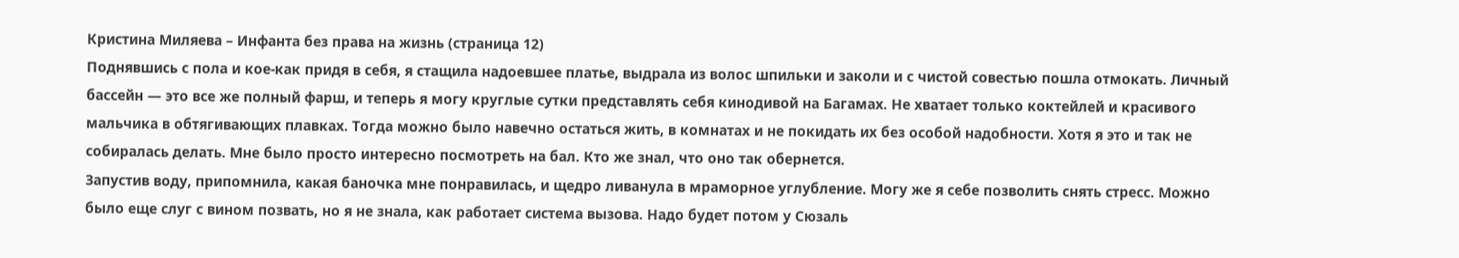Кристина Миляева – Инфанта без права на жизнь (страница 12)
Поднявшись с пола и кое-как придя в себя, я стащила надоевшее платье, выдрала из волос шпильки и заколи и с чистой совестью пошла отмокать. Личный бассейн — это все же полный фарш, и теперь я могу круглые сутки представлять себя кинодивой на Багамах. Не хватает только коктейлей и красивого мальчика в обтягивающих плавках. Тогда можно было навечно остаться жить, в комнатах и не покидать их без особой надобности. Хотя я это и так не собиралась делать. Мне было просто интересно посмотреть на бал. Кто же знал, что оно так обернется.
Запустив воду, припомнила, какая баночка мне понравилась, и щедро ливанула в мраморное углубление. Могу же я себе позволить снять стресс. Можно было еще слуг с вином позвать, но я не знала, как работает система вызова. Надо будет потом у Сюзаль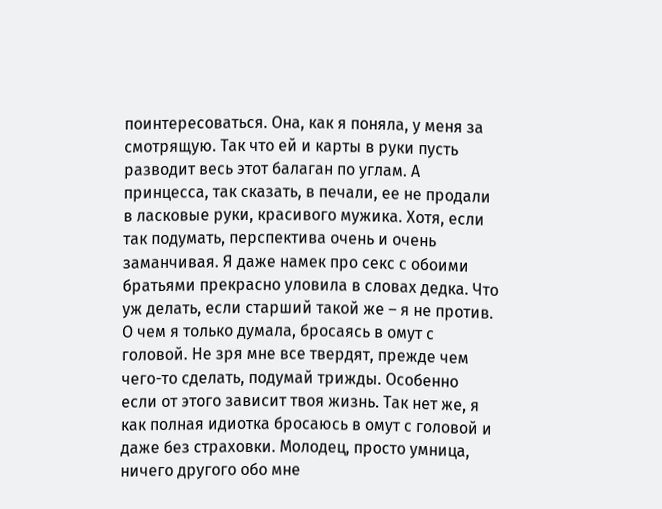поинтересоваться. Она, как я поняла, у меня за смотрящую. Так что ей и карты в руки пусть разводит весь этот балаган по углам. А принцесса, так сказать, в печали, ее не продали в ласковые руки, красивого мужика. Хотя, если так подумать, перспектива очень и очень заманчивая. Я даже намек про секс с обоими братьями прекрасно уловила в словах дедка. Что уж делать, если старший такой же – я не против.
О чем я только думала, бросаясь в омут с головой. Не зря мне все твердят, прежде чем чего-то сделать, подумай трижды. Особенно если от этого зависит твоя жизнь. Так нет же, я как полная идиотка бросаюсь в омут с головой и даже без страховки. Молодец, просто умница, ничего другого обо мне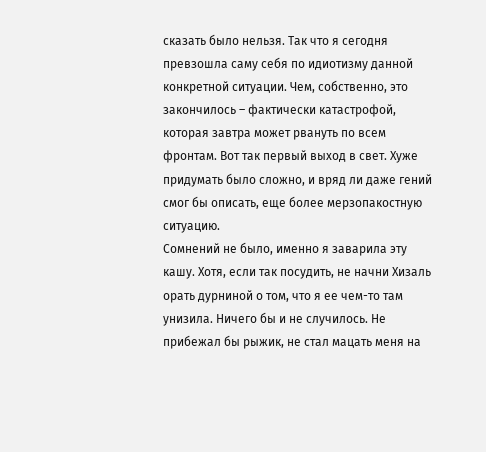сказать было нельзя. Так что я сегодня превзошла саму себя по идиотизму данной конкретной ситуации. Чем, собственно, это закончилось – фактически катастрофой, которая завтра может рвануть по всем фронтам. Вот так первый выход в свет. Хуже придумать было сложно, и вряд ли даже гений смог бы описать, еще более мерзопакостную ситуацию.
Сомнений не было, именно я заварила эту кашу. Хотя, если так посудить, не начни Хизаль орать дурниной о том, что я ее чем-то там унизила. Ничего бы и не случилось. Не прибежал бы рыжик, не стал мацать меня на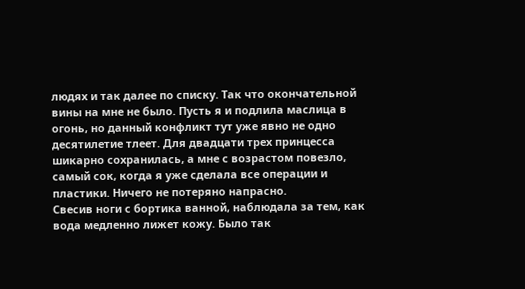людях и так далее по списку. Так что окончательной вины на мне не было. Пусть я и подлила маслица в огонь, но данный конфликт тут уже явно не одно десятилетие тлеет. Для двадцати трех принцесса шикарно сохранилась, а мне с возрастом повезло, самый сок, когда я уже сделала все операции и пластики. Ничего не потеряно напрасно.
Свесив ноги с бортика ванной, наблюдала за тем, как вода медленно лижет кожу. Было так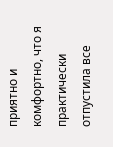приятно и комфортно, что я практически отпустила все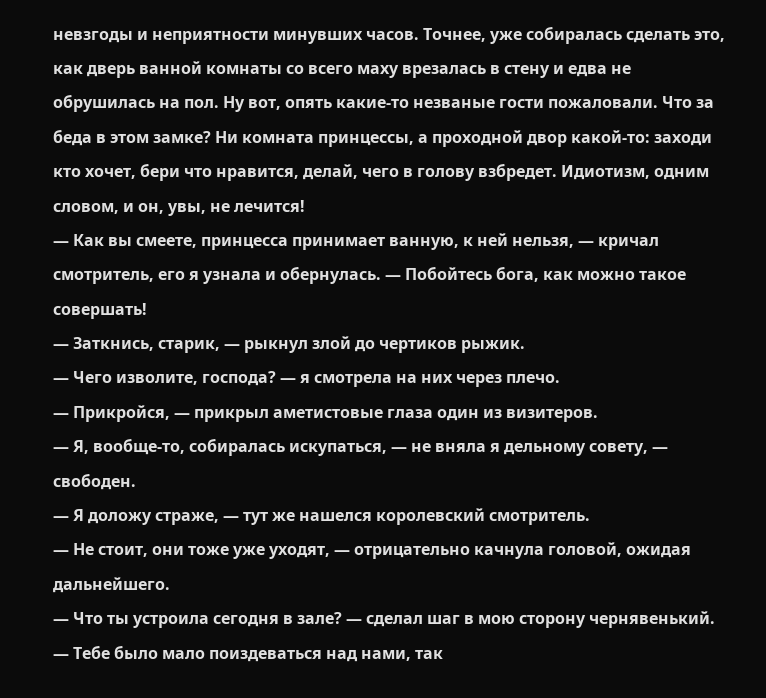невзгоды и неприятности минувших часов. Точнее, уже собиралась сделать это, как дверь ванной комнаты со всего маху врезалась в стену и едва не обрушилась на пол. Ну вот, опять какие-то незваные гости пожаловали. Что за беда в этом замке? Ни комната принцессы, а проходной двор какой-то: заходи кто хочет, бери что нравится, делай, чего в голову взбредет. Идиотизм, одним словом, и он, увы, не лечится!
— Как вы смеете, принцесса принимает ванную, к ней нельзя, — кричал смотритель, его я узнала и обернулась. — Побойтесь бога, как можно такое совершать!
— Заткнись, старик, — рыкнул злой до чертиков рыжик.
— Чего изволите, господа? — я смотрела на них через плечо.
— Прикройся, — прикрыл аметистовые глаза один из визитеров.
— Я, вообще-то, собиралась искупаться, — не вняла я дельному совету, — свободен.
— Я доложу страже, — тут же нашелся королевский смотритель.
— Не стоит, они тоже уже уходят, — отрицательно качнула головой, ожидая дальнейшего.
— Что ты устроила сегодня в зале? — сделал шаг в мою сторону чернявенький. — Тебе было мало поиздеваться над нами, так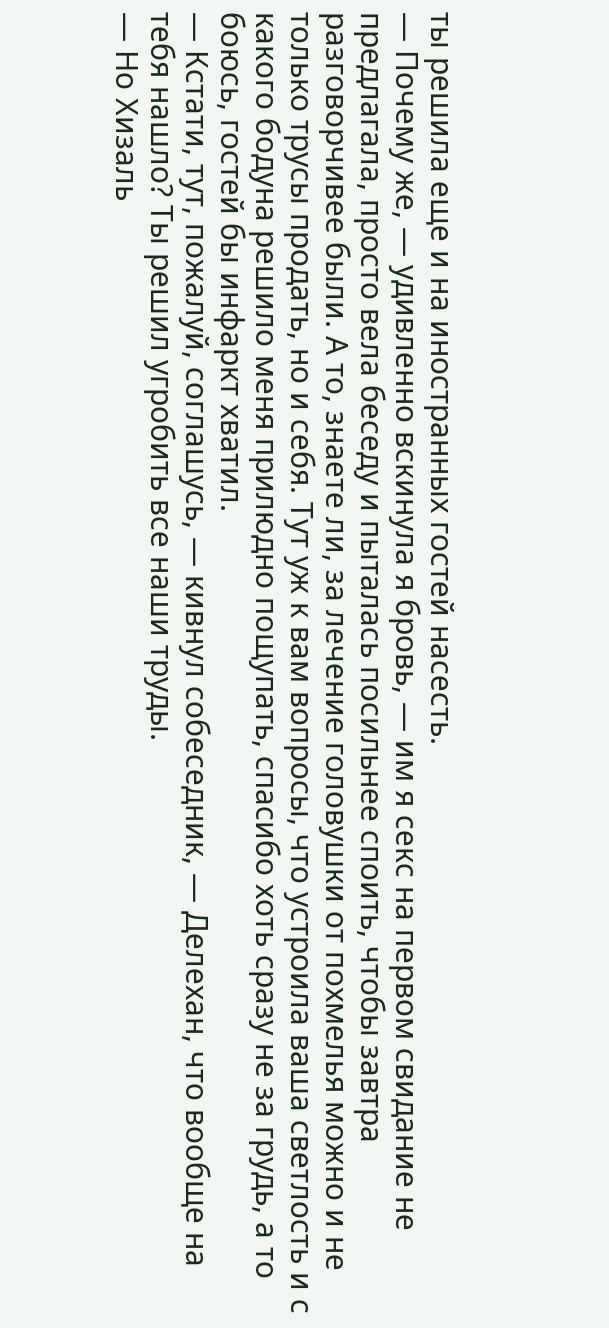ты решила еще и на иностранных гостей насесть.
— Почему же, — удивленно вскинула я бровь, — им я секс на первом свидание не предлагала, просто вела беседу и пыталась посильнее споить, чтобы завтра разговорчивее были. А то, знаете ли, за лечение головушки от похмелья можно и не только трусы продать, но и себя. Тут уж к вам вопросы, что устроила ваша светлость и с какого бодуна решило меня прилюдно пощупать, спасибо хоть сразу не за грудь, а то боюсь, гостей бы инфаркт хватил.
— Кстати, тут, пожалуй, соглашусь, — кивнул собеседник, — Делехан, что вообще на тебя нашло? Ты решил угробить все наши труды.
— Но Хизаль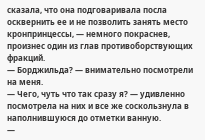сказала, что она подговаривала посла осквернить ее и не позволить занять место кронпринцессы, — немного покраснев, произнес один из глав противоборствующих фракций.
— Борджильда? — внимательно посмотрели на меня.
— Чего, чуть что так сразу я? — удивленно посмотрела на них и все же соскользнула в наполнившуюся до отметки ванную.
—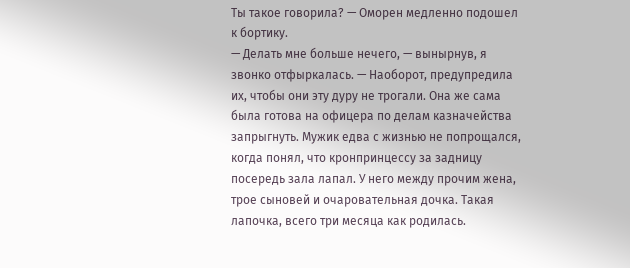Ты такое говорила? — Оморен медленно подошел к бортику.
— Делать мне больше нечего, — вынырнув, я звонко отфыркалась. — Наоборот, предупредила их, чтобы они эту дуру не трогали. Она же сама была готова на офицера по делам казначейства запрыгнуть. Мужик едва с жизнью не попрощался, когда понял, что кронпринцессу за задницу посередь зала лапал. У него между прочим жена, трое сыновей и очаровательная дочка. Такая лапочка, всего три месяца как родилась.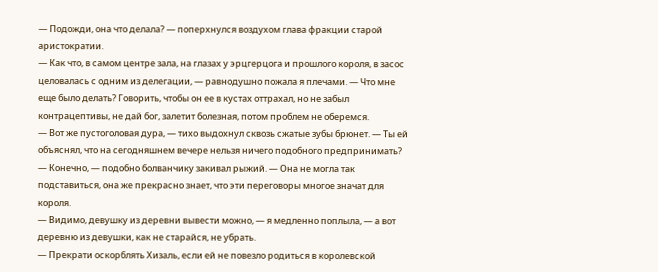— Подожди, она что делала? — поперхнулся воздухом глава фракции старой аристократии.
— Как что, в самом центре зала, на глазах у эрцгерцога и прошлого короля, в засос целовалась с одним из делегации, — равнодушно пожала я плечами. — Что мне еще было делать? Говорить, чтобы он ее в кустах оттрахал, но не забыл контрацептивы, не дай бог, залетит болезная, потом проблем не оберемся.
— Вот же пустоголовая дура, — тихо выдохнул сквозь сжатые зубы брюнет. — Ты ей объяснял, что на сегодняшнем вечере нельзя ничего подобного предпринимать?
— Конечно, — подобно болванчику закивал рыжий. — Она не могла так подставиться, она же прекрасно знает, что эти переговоры многое значат для короля.
— Видимо, девушку из деревни вывести можно, — я медленно поплыла, — а вот деревню из девушки, как не старайся, не убрать.
— Прекрати оскорблять Хизаль, если ей не повезло родиться в королевской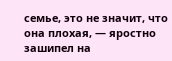семье, это не значит, что она плохая, — яростно зашипел на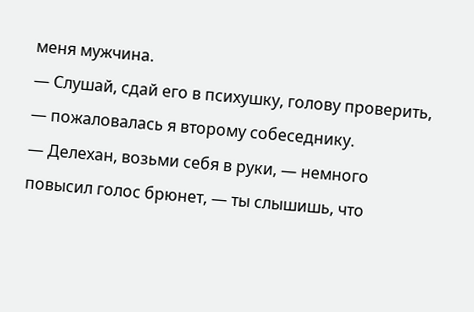меня мужчина.
— Слушай, сдай его в психушку, голову проверить, — пожаловалась я второму собеседнику.
— Делехан, возьми себя в руки, — немного повысил голос брюнет, — ты слышишь, что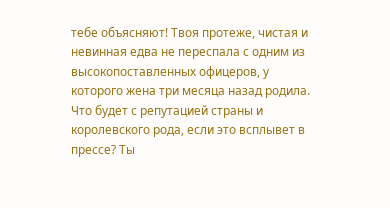тебе объясняют! Твоя протеже, чистая и невинная едва не переспала с одним из высокопоставленных офицеров, у которого жена три месяца назад родила. Что будет с репутацией страны и королевского рода, если это всплывет в прессе? Ты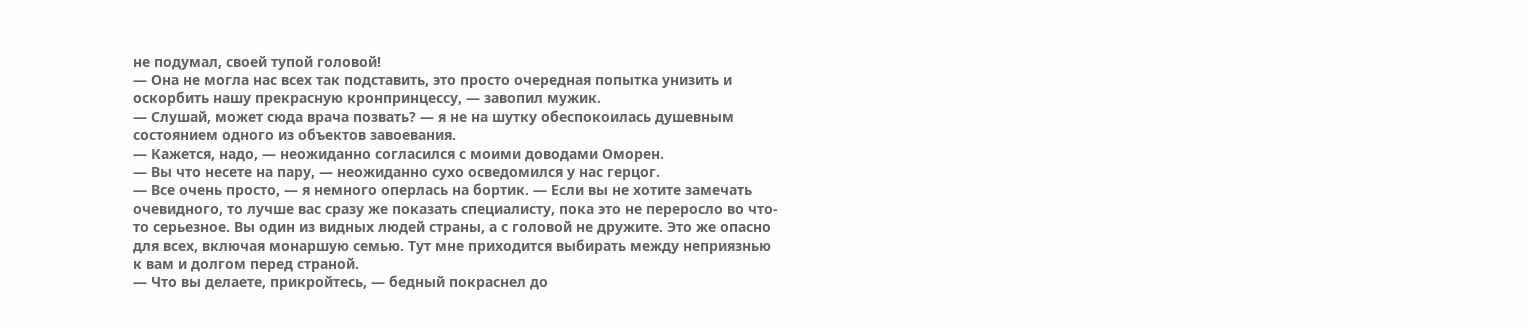не подумал, своей тупой головой!
— Она не могла нас всех так подставить, это просто очередная попытка унизить и оскорбить нашу прекрасную кронпринцессу, — завопил мужик.
— Слушай, может сюда врача позвать? — я не на шутку обеспокоилась душевным состоянием одного из объектов завоевания.
— Кажется, надо, — неожиданно согласился с моими доводами Оморен.
— Вы что несете на пару, — неожиданно сухо осведомился у нас герцог.
— Все очень просто, — я немного оперлась на бортик. — Если вы не хотите замечать очевидного, то лучше вас сразу же показать специалисту, пока это не переросло во что-то серьезное. Вы один из видных людей страны, а с головой не дружите. Это же опасно для всех, включая монаршую семью. Тут мне приходится выбирать между неприязнью к вам и долгом перед страной.
— Что вы делаете, прикройтесь, — бедный покраснел до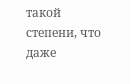такой степени, что даже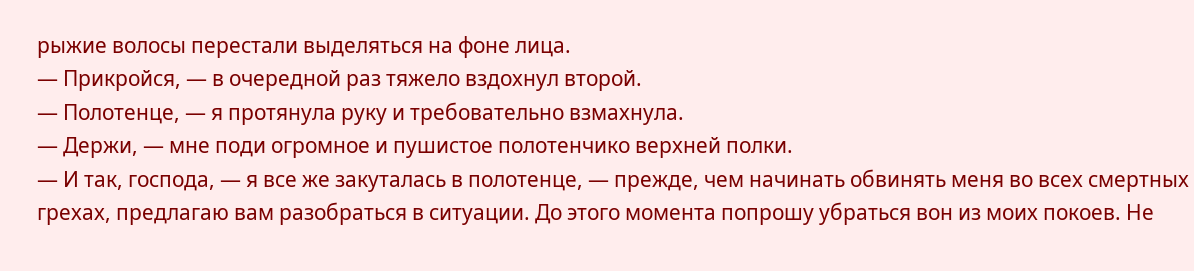рыжие волосы перестали выделяться на фоне лица.
— Прикройся, — в очередной раз тяжело вздохнул второй.
— Полотенце, — я протянула руку и требовательно взмахнула.
— Держи, — мне поди огромное и пушистое полотенчико верхней полки.
— И так, господа, — я все же закуталась в полотенце, — прежде, чем начинать обвинять меня во всех смертных грехах, предлагаю вам разобраться в ситуации. До этого момента попрошу убраться вон из моих покоев. Не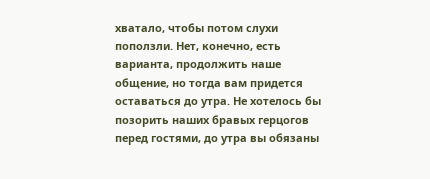хватало, чтобы потом слухи поползли. Нет, конечно, есть варианта, продолжить наше общение, но тогда вам придется оставаться до утра. Не хотелось бы позорить наших бравых герцогов перед гостями, до утра вы обязаны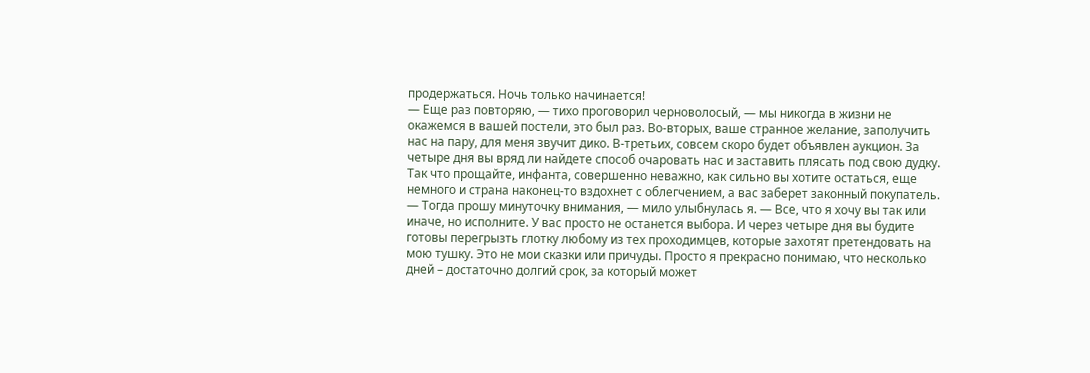продержаться. Ночь только начинается!
— Еще раз повторяю, — тихо проговорил черноволосый, — мы никогда в жизни не окажемся в вашей постели, это был раз. Во-вторых, ваше странное желание, заполучить нас на пару, для меня звучит дико. В-третьих, совсем скоро будет объявлен аукцион. За четыре дня вы вряд ли найдете способ очаровать нас и заставить плясать под свою дудку. Так что прощайте, инфанта, совершенно неважно, как сильно вы хотите остаться, еще немного и страна наконец-то вздохнет с облегчением, а вас заберет законный покупатель.
— Тогда прошу минуточку внимания, — мило улыбнулась я. — Все, что я хочу вы так или иначе, но исполните. У вас просто не останется выбора. И через четыре дня вы будите готовы перегрызть глотку любому из тех проходимцев, которые захотят претендовать на мою тушку. Это не мои сказки или причуды. Просто я прекрасно понимаю, что несколько дней – достаточно долгий срок, за который может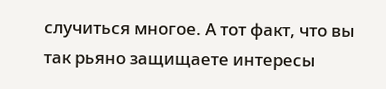случиться многое. А тот факт, что вы так рьяно защищаете интересы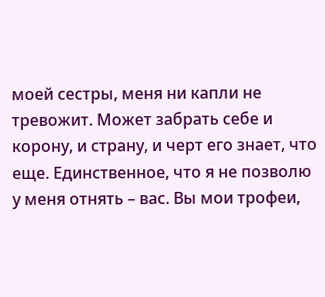моей сестры, меня ни капли не тревожит. Может забрать себе и корону, и страну, и черт его знает, что еще. Единственное, что я не позволю у меня отнять – вас. Вы мои трофеи,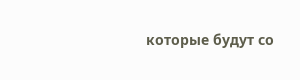которые будут со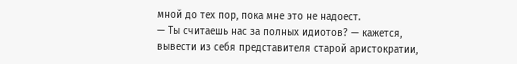мной до тех пор, пока мне это не надоест.
— Ты считаешь нас за полных идиотов? — кажется, вывести из себя представителя старой аристократии,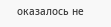оказалось не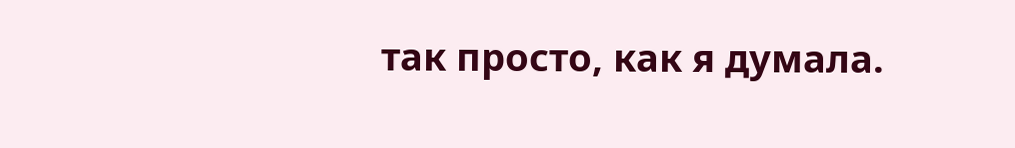так просто, как я думала.